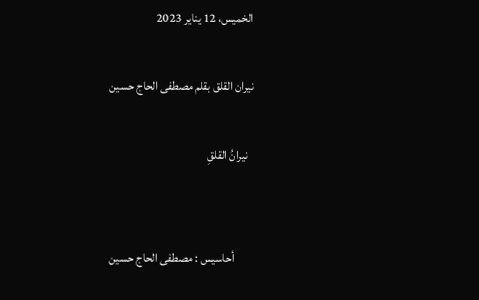الخميس، 12 يناير 2023

نيران القلق بقلم مصطفى الحاج حسين

  نيرانُ القلقِ


        أحاسيس : مصطفى الحاج حسين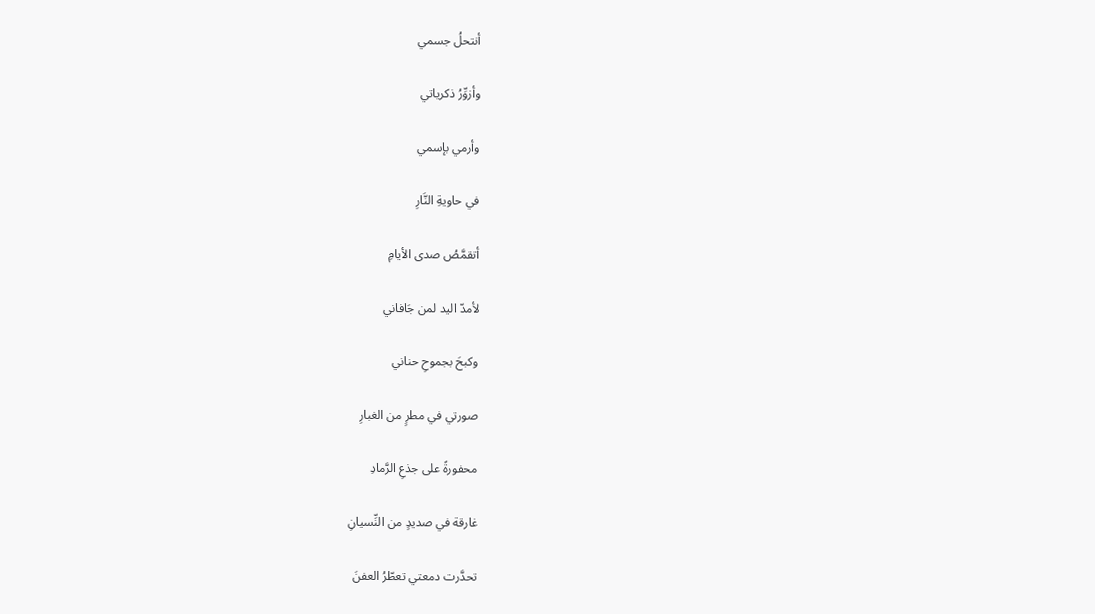أنتحلُ جسمي

وأزوِّرُ ذكرياتي

وأرمي بإسمي

في حاويةِ النَّارِ

أتقمَّصُ صدى الأيامِ

لأمدّ اليد لمن جَافاني

وكبحَ بجموحِ حناني

صورتي في مطرٍ من الغبارِ

محفورةً على جذعِ الرَّمادِ

غارقة في صديدٍ من النِّسيانِ

تحدَّرت دمعتي تعطّرُ العفنَ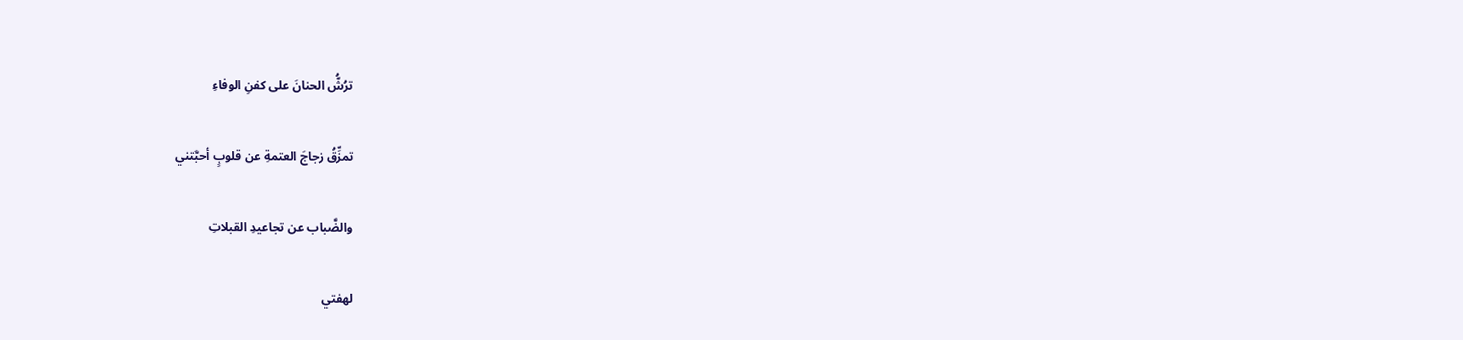ترُشُّ الحنانَ على كفنِ الوفاءِ

تمزِّقُ زجاجَ العتمةِ عن قلوبٍ أحبَّتني

والضَّباب عن تجاعيدِ القبلاتِ

لهفتي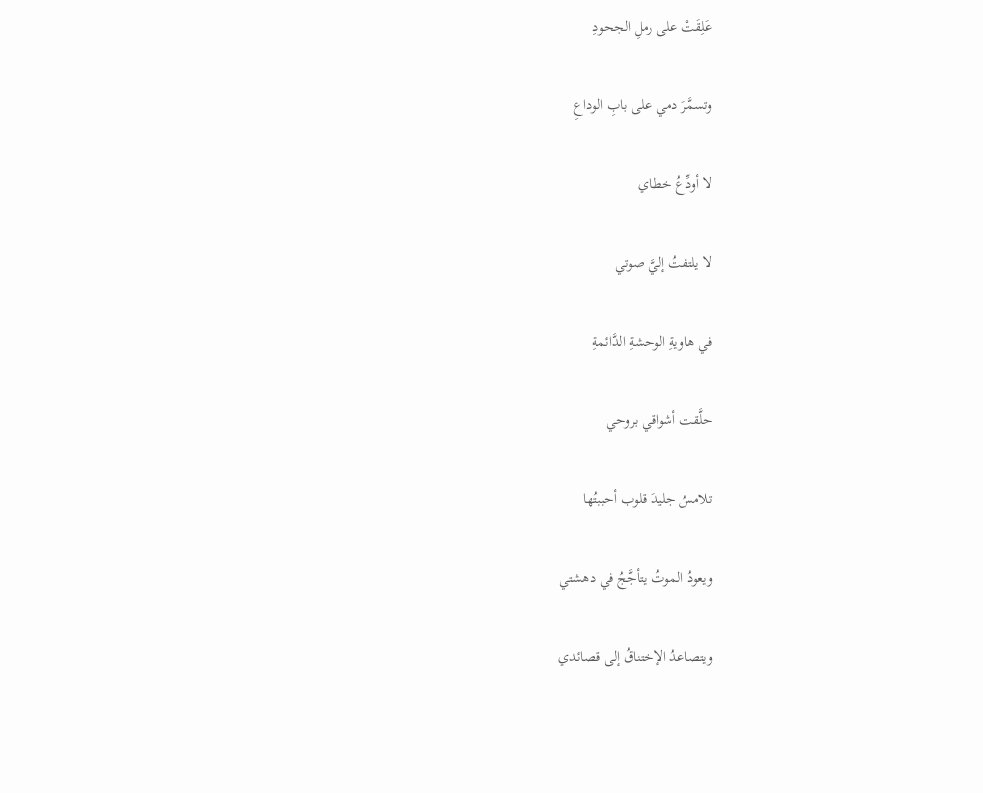عَلِقَتْ على رملِ الجحودِ

وتسمَّرَ دمي على بابِ الوداعِ

لا أودِّعُ خطاي

لا يلتفتُ إليَّ صوتي

في هاويةِ الوحشةِ الدَّائمةِ

حلَّقت أشواقي بروحي

تلامسُ جليدَ قلوب أحببتُها

ويعودُ الموتُ يتأجَّجُ في دهشتي

ويتصاعدُ الإختناقُ إلى قصائدي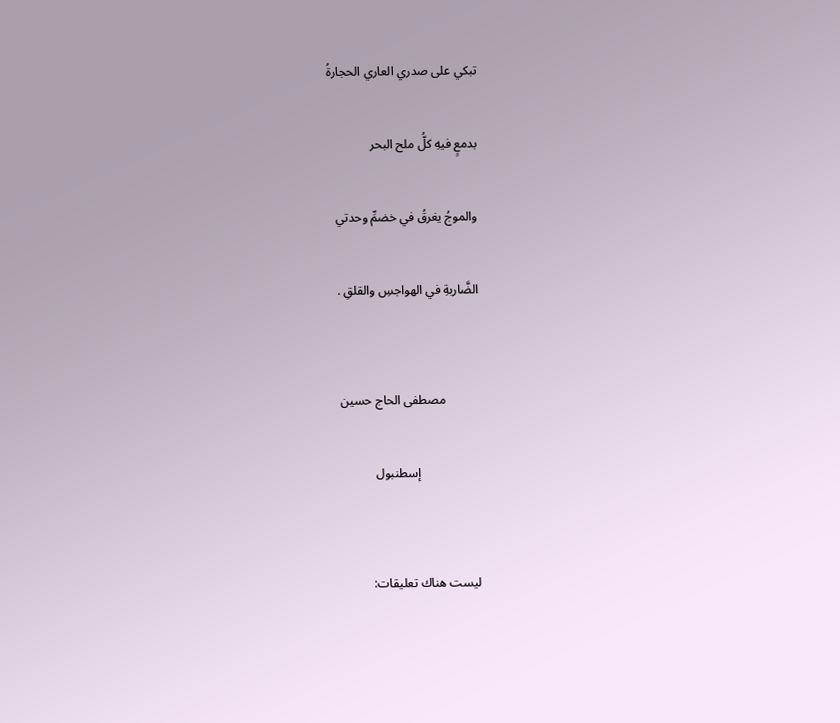تبكي على صدري العاري الحجارةُ

بدمعٍ فيهِ كلُّ ملح البحر

والموجُ يغرقُ في خضمِّ وحدتي

الضَّاربةِ في الهواجسِ والقلقِ .


           مصطفى الحاج حسين

                   إسطنبول


ليست هناك تعليقات: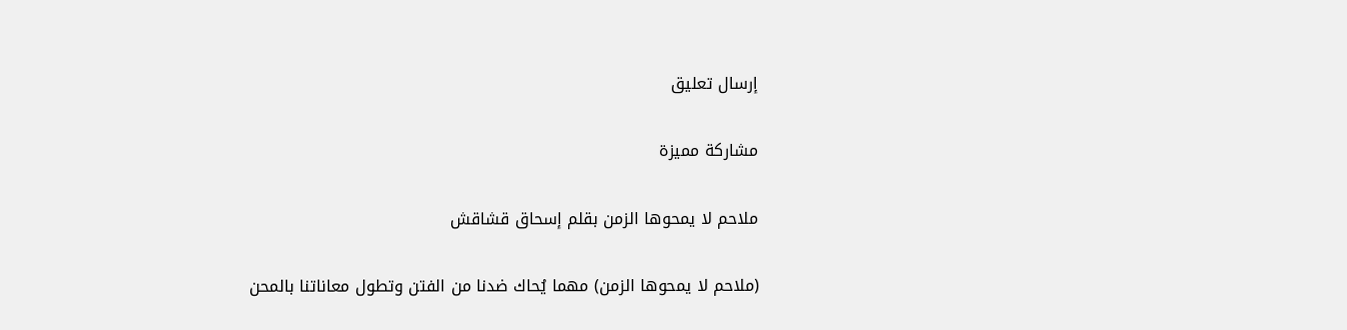إرسال تعليق

مشاركة مميزة

ملاحم لا يمحوها الزمن بقلم إسحاق قشاقش

(ملاحم لا يمحوها الزمن) مهما يُحاك ضدنا من الفتن وتطول معاناتنا بالمحن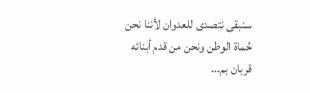سنبقى نتصدى للعدوان لأننا نحن حُماة الوطن ونحن من قدم أبنائه قربان بم...